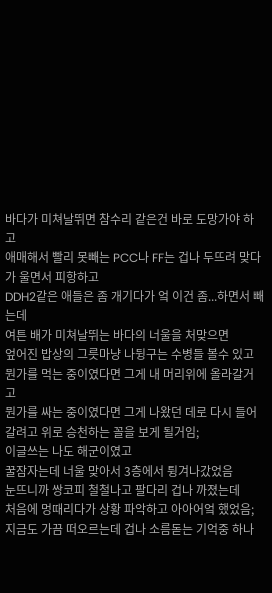바다가 미쳐날뛰면 참수리 같은건 바로 도망가야 하고
애매해서 빨리 못빼는 PCC나 FF는 겁나 두뜨려 맞다가 울면서 피항하고
DDH2같은 애들은 좀 개기다가 엌 이건 좀...하면서 빼는데
여튼 배가 미쳐날뛰는 바다의 너울을 처맞으면
엎어진 밥상의 그릇마냥 나뒹구는 수병들 볼수 있고
뭔가를 먹는 중이였다면 그게 내 머리위에 올라갈거고
뭔가를 싸는 중이였다면 그게 나왔던 데로 다시 들어갈려고 위로 승천하는 꼴을 보게 될거임;
이글쓰는 나도 해군이였고
꿀잠자는데 너울 맞아서 3층에서 튕겨나갔었음
눈뜨니까 쌍코피 철철나고 팔다리 겁나 까졌는데
처음에 멍때리다가 상황 파악하고 아아어엌 했었음;
지금도 가끔 떠오르는데 겁나 소름돋는 기억중 하나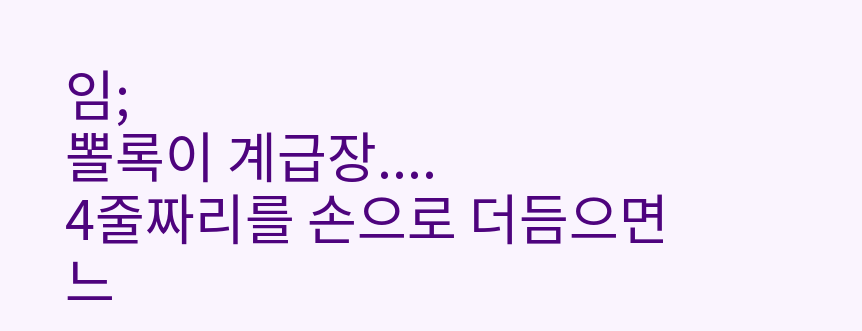임;
뽈록이 계급장....
4줄짜리를 손으로 더듬으면 느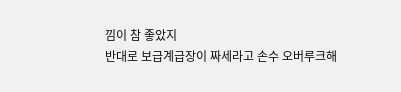낌이 참 좋았지
반대로 보급계급장이 짜세라고 손수 오버루크해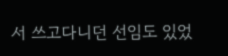서 쓰고다니던 선임도 있었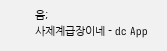음;
사제계급장이네 - dc App